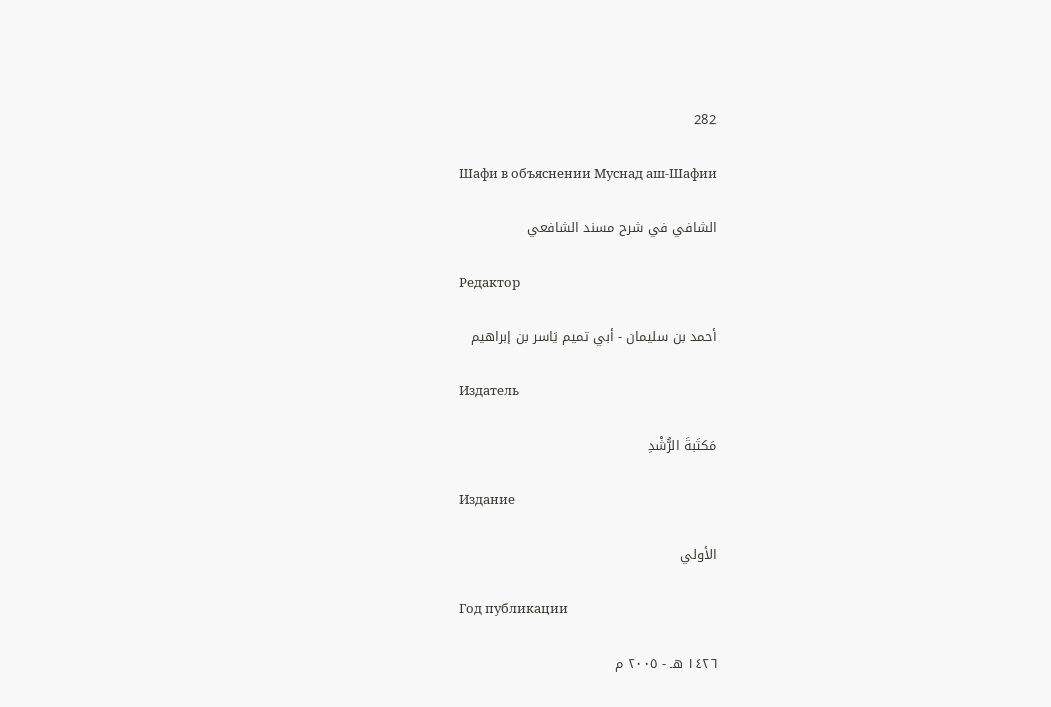282

Шафи в объяснении Муснад аш-Шафии

الشافي في شرح مسند الشافعي

Редактор

أحمد بن سليمان - أبي تميم يَاسر بن إبراهيم

Издатель

مَكتَبةَ الرُّشْدِ

Издание

الأولي

Год публикации

١٤٢٦ هـ - ٢٠٠٥ م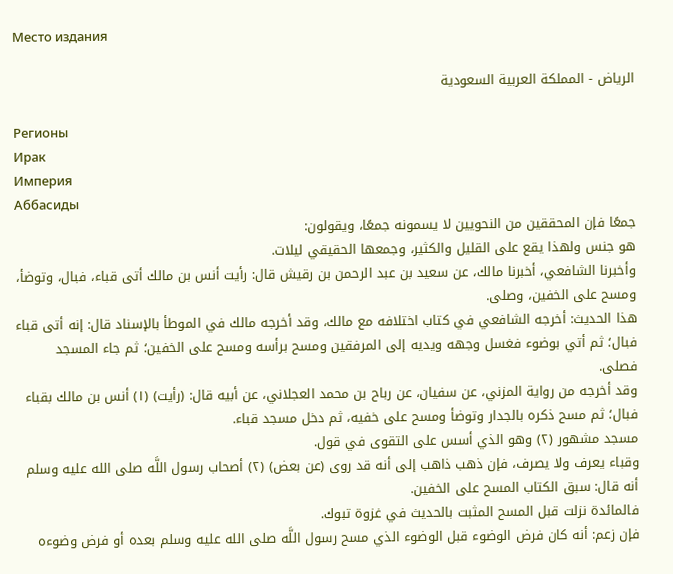Место издания

الرياض - المملكة العربية السعودية

Регионы
Ирак
Империя
Аббасиды
جمعًا فإن المحققين من النحويين لا يسمونه جمعًا، ويقولون:
هو جنس ولهذا يقع على القليل والكثير، وجمعها الحقيقي ليلات.
وأخبرنا الشافعي، أخبرنا مالك، عن سعيد بن عبد الرحمن بن رقيش قال: رأيت أنس بن مالك أتى قباء، فبال، وتوضأ، ومسح على الخفين، وصلى.
هذا الحديث: أخرجه الشافعي في كتاب اختلافه مع مالك، وقد أخرجه مالك في الموطأ بالإسناد قال: إنه أتى قباء فبال؛ ثم أتي بوضوء فغسل وجهه ويديه إلى المرفقين ومسح برأسه ومسح على الخفين؛ ثم جاء المسجد فصلى.
وقد أخرجه من رواية المزني، عن سفيان، عن رباح بن محمد العجلاني، عن أبيه قال: (رأيت) (١) أنس بن مالك بقباء فبال؛ ثم مسح ذكره بالجدار وتوضأ ومسح على خفيه، ثم دخل مسجد قباء.
مسجد مشهور (٢) وهو الذي أسس على التقوى في قول.
وقباء يعرف ولا يصرف، فإن ذهب ذاهب إلى أنه قد روى (عن بعض) (٢) أصحاب رسول اللَّه صلى الله عليه وسلم أنه قال: سبق الكتاب المسح على الخفين.
فالمائدة نزلت قبل المسح المثبت بالحديث في غزوة تبوك.
فإن زعم: أنه كان فرض الوضوء قبل الوضوء الذي مسح رسول اللَّه صلى الله عليه وسلم بعده أو فرض وضوءه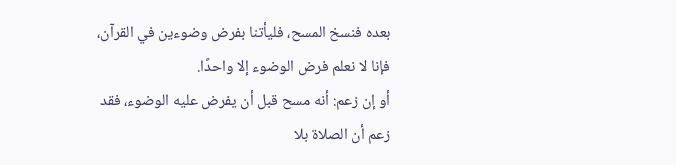بعده فنسخ المسح، فليأتنا بفرض وضوءين في القرآن، فإنا لا نعلم فرض الوضوء إلا واحدًا.
أو إن زعم: أنه مسح قبل أن يفرض عليه الوضوء، فقد زعم أن الصلاة بلا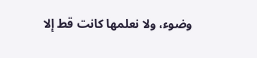وضوء، ولا نعلمها كانت قط إلا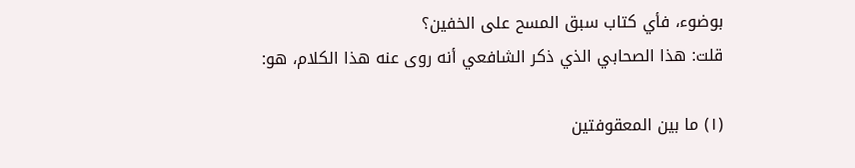بوضوء، فأي كتاب سبق المسح على الخفين؟
قلت: هذا الصحابي الذي ذكر الشافعي أنه روى عنه هذا الكلام، هو:

(١) ما بين المعقوفتين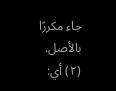جاء مكررًا بالأصل.
(٢) أي: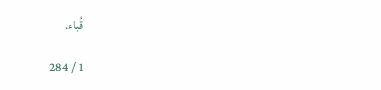قُباء.

1 / 284